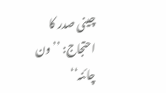چینی صدر کا احتجاج: ’’ون چائنہ‘‘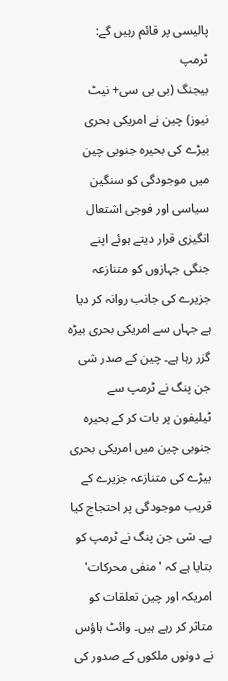پالیسی پر قائم رہیں گے: ٹرمپ
بیجنگ (بی بی سی+ نیٹ نیوز) چین نے امریکی بحری بیڑے کی بحیرہ جنوبی چین میں موجودگی کو سنگین سیاسی اور فوجی اشتعال انگیزی قرار دیتے ہوئے اپنے جنگی جہازوں کو متنازعہ جزیرے کی جانب روانہ کر دیا ہے جہاں سے امریکی بحری بیڑہ گزر رہا ہے۔ چین کے صدر شی جن پنگ نے ٹرمپ سے ٹیلیفون پر بات کر کے بحیرہ جنوبی چین میں امریکی بحری بیڑے کی متنازعہ جزیرے کے قریب موجودگی پر احتجاج کیا ہے۔ شی جن پنگ نے ٹرمپ کو بتایا ہے کہ 'منفی محرکات' امریکہ اور چین تعلقات کو متاثر کر رہے ہیں۔ وائٹ ہاؤس نے دونوں ملکوں کے صدور کی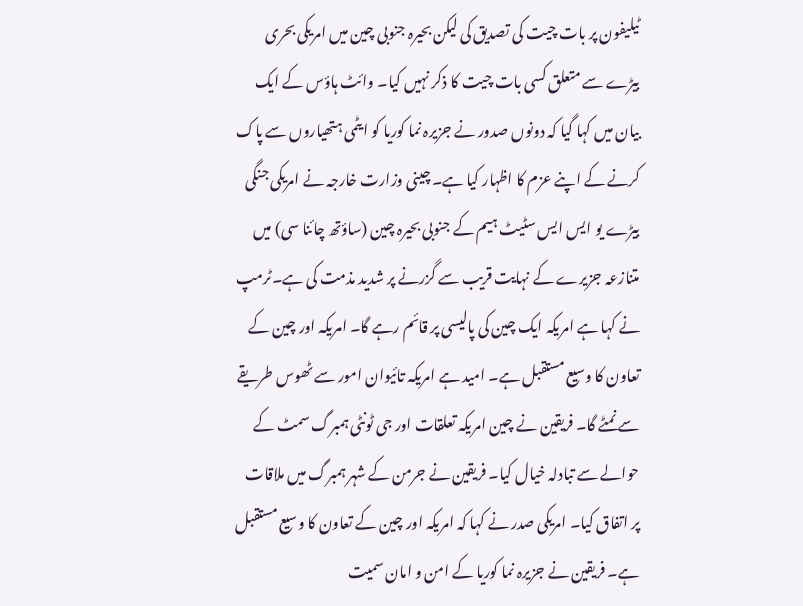ٹیلیفون پر بات چیت کی تصدیق کی لیکن بحیرہ جنوبی چین میں امریکی بحری بیڑے سے متعلق کسی بات چیت کا ذکر نہیں کیا۔ وائٹ ہاؤس کے ایک بیان میں کہا گیا کہ دونوں صدور نے جزیرہ نما کوریا کو ایٹمی ہتھیاروں سے پاک کرنے کے اپنے عزم کا اظہار کیا ہے۔ چینی وزارت خارجہ نے امریکی جنگی بیڑے یو ایس ایس سٹیٹ ہیم کے جنوبی بحیرہ چین (ساؤتھ چائنا سی) میں متنازعہ جزیرے کے نہایت قریب سے گزرنے پر شدید مذمت کی ہے۔ٹرمپ نے کہا ہے امریکہ ایک چین کی پالیسی پر قائم رہے گا۔ امریکہ اور چین کے تعاون کا وسیع مستقبل ہے۔ امید ہے امریکہ تائیوان امور سے ٹھوس طریقے سے نمٹے گا۔ فریقین نے چین امریکہ تعلقات اور جی ٹونٹی ہمبرگ سمٹ کے حوالے سے تبادلہ خیال کیا۔ فریقین نے جرمن کے شہر ہمبرگ میں ملاقات پر اتفاق کیا۔ امریکی صدر نے کہا کہ امریکہ اور چین کے تعاون کا وسیع مستقبل ہے۔ فریقین نے جزیرہ نما کوریا کے امن و امان سمیت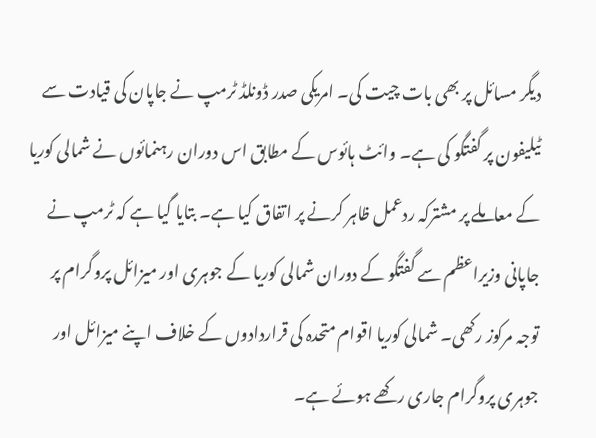دیگر مسائل پر بھی بات چیت کی۔ امریکی صدر ڈونلڈ ٹرمپ نے جاپان کی قیادت سے ٹیلیفون پر گفتگو کی ہے۔ وائٹ ہائوس کے مطابق اس دوران رہنمائوں نے شمالی کوریا کے معاملے پر مشترکہ ردعمل ظاہر کرنے پر اتفاق کیا ہے۔ بتایا گیا ہے کہ ٹرمپ نے جاپانی وزیراعظم سے گفتگو کے دوران شمالی کوریا کے جوہری اور میزائل پروگرام پر توجہ مرکوز رکھی۔ شمالی کوریا اقوام متحدہ کی قراردادوں کے خلاف اپنے میزائل اور جوہری پروگرام جاری رکھے ہوئے ہے۔